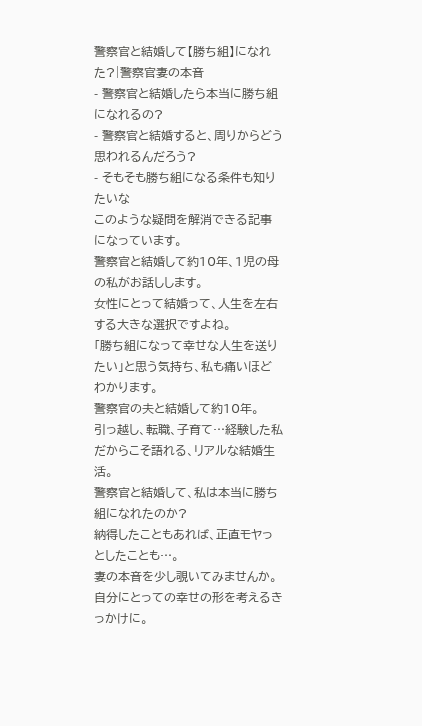警察官と結婚して【勝ち組】になれた?|警察官妻の本音
- 警察官と結婚したら本当に勝ち組になれるの?
- 警察官と結婚すると、周りからどう思われるんだろう?
- そもそも勝ち組になる条件も知りたいな
このような疑問を解消できる記事になっています。
警察官と結婚して約10年、1児の母の私がお話しします。
女性にとって結婚って、人生を左右する大きな選択ですよね。
「勝ち組になって幸せな人生を送りたい」と思う気持ち、私も痛いほどわかります。
警察官の夫と結婚して約10年。
引っ越し、転職、子育て…経験した私だからこそ語れる、リアルな結婚生活。
警察官と結婚して、私は本当に勝ち組になれたのか?
納得したこともあれば、正直モヤっとしたことも…。
妻の本音を少し覗いてみませんか。自分にとっての幸せの形を考えるきっかけに。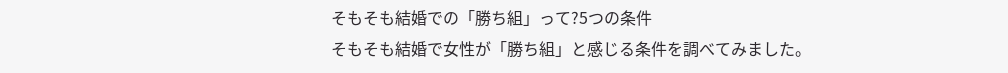そもそも結婚での「勝ち組」って?5つの条件
そもそも結婚で女性が「勝ち組」と感じる条件を調べてみました。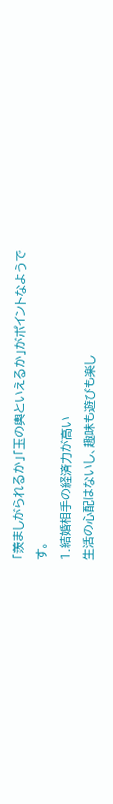「羨ましがられるか」「玉の輿といえるか」がポイントなようです。
1.結婚相手の経済力が高い
生活の心配はないし、趣味も遊びも楽し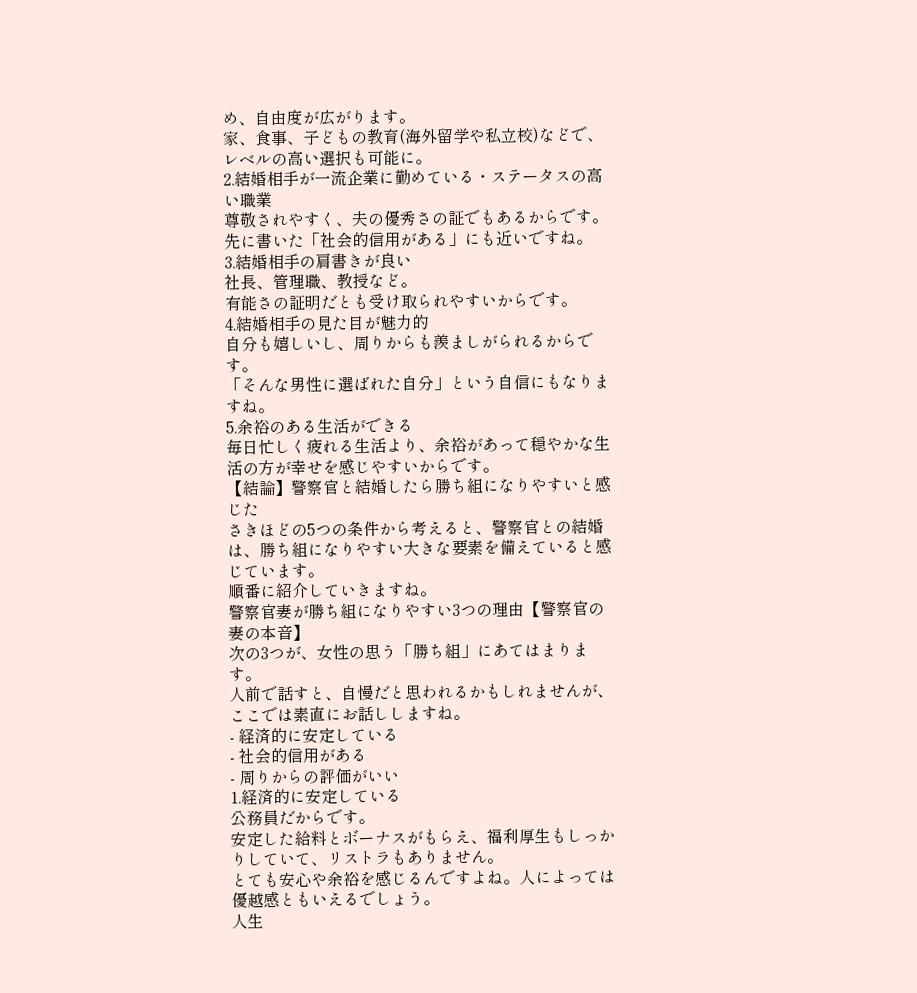め、自由度が広がります。
家、食事、子どもの教育(海外留学や私立校)などで、レベルの高い選択も可能に。
2.結婚相手が一流企業に勤めている・ステータスの高い職業
尊敬されやすく、夫の優秀さの証でもあるからです。
先に書いた「社会的信用がある」にも近いですね。
3.結婚相手の肩書きが良い
社長、管理職、教授など。
有能さの証明だとも受け取られやすいからです。
4.結婚相手の見た目が魅力的
自分も嬉しいし、周りからも羨ましがられるからです。
「そんな男性に選ばれた自分」という自信にもなりますね。
5.余裕のある生活ができる
毎日忙しく疲れる生活より、余裕があって穏やかな生活の方が幸せを感じやすいからです。
【結論】警察官と結婚したら勝ち組になりやすいと感じた
さきほどの5つの条件から考えると、警察官との結婚は、勝ち組になりやすい大きな要素を備えていると感じています。
順番に紹介していきますね。
警察官妻が勝ち組になりやすい3つの理由【警察官の妻の本音】
次の3つが、女性の思う「勝ち組」にあてはまります。
人前で話すと、自慢だと思われるかもしれませんが、ここでは素直にお話ししますね。
- 経済的に安定している
- 社会的信用がある
- 周りからの評価がいい
1.経済的に安定している
公務員だからです。
安定した給料とボーナスがもらえ、福利厚生もしっかりしていて、リストラもありません。
とても安心や余裕を感じるんですよね。人によっては優越感ともいえるでしょう。
人生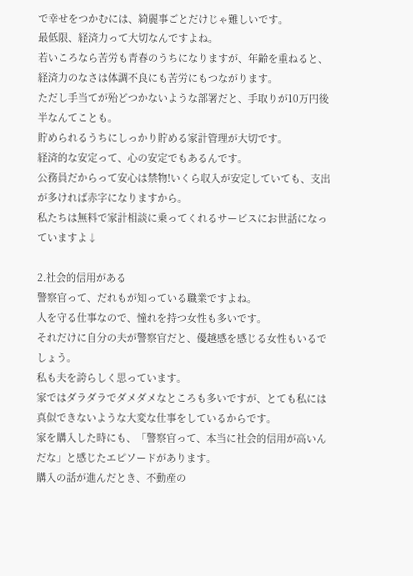で幸せをつかむには、綺麗事ごとだけじゃ難しいです。
最低限、経済力って大切なんですよね。
若いころなら苦労も青春のうちになりますが、年齢を重ねると、経済力のなさは体調不良にも苦労にもつながります。
ただし手当てが殆どつかないような部署だと、手取りが10万円後半なんてことも。
貯められるうちにしっかり貯める家計管理が大切です。
経済的な安定って、心の安定でもあるんです。
公務員だからって安心は禁物!いくら収入が安定していても、支出が多ければ赤字になりますから。
私たちは無料で家計相談に乗ってくれるサービスにお世話になっていますよ↓

2.社会的信用がある
警察官って、だれもが知っている職業ですよね。
人を守る仕事なので、憧れを持つ女性も多いです。
それだけに自分の夫が警察官だと、優越感を感じる女性もいるでしょう。
私も夫を誇らしく思っています。
家ではダラダラでダメダメなところも多いですが、とても私には真似できないような大変な仕事をしているからです。
家を購入した時にも、「警察官って、本当に社会的信用が高いんだな」と感じたエピソードがあります。
購入の話が進んだとき、不動産の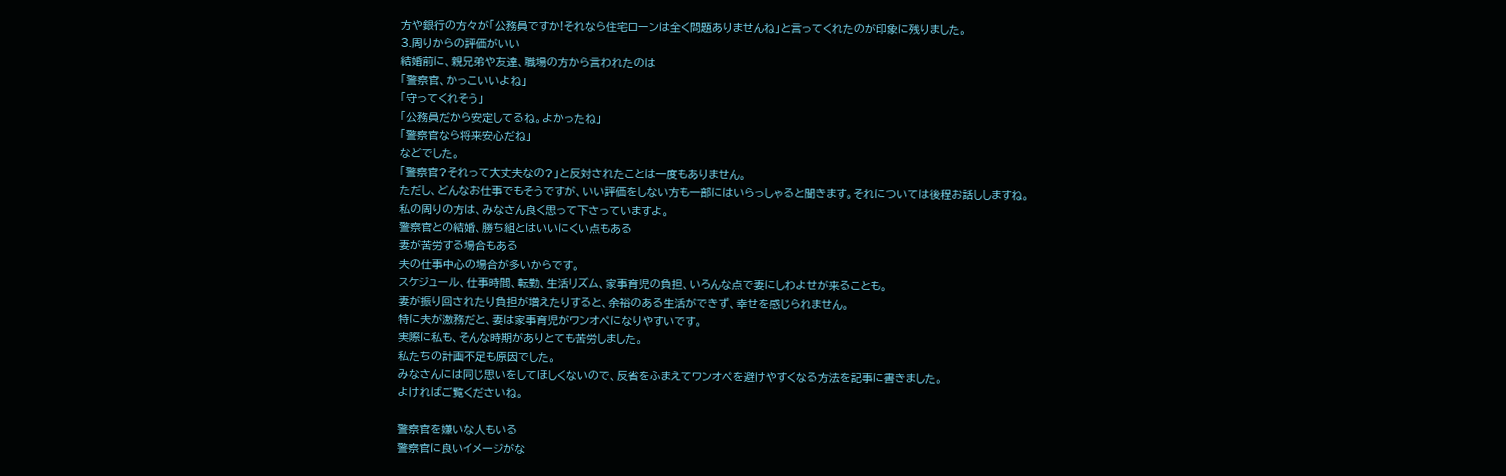方や銀行の方々が「公務員ですか!それなら住宅ローンは全く問題ありませんね」と言ってくれたのが印象に残りました。
3.周りからの評価がいい
結婚前に、親兄弟や友達、職場の方から言われたのは
「警察官、かっこいいよね」
「守ってくれそう」
「公務員だから安定してるね。よかったね」
「警察官なら将来安心だね」
などでした。
「警察官?それって大丈夫なの?」と反対されたことは一度もありません。
ただし、どんなお仕事でもそうですが、いい評価をしない方も一部にはいらっしゃると聞きます。それについては後程お話ししますね。
私の周りの方は、みなさん良く思って下さっていますよ。
警察官との結婚、勝ち組とはいいにくい点もある
妻が苦労する場合もある
夫の仕事中心の場合が多いからです。
スケジュール、仕事時間、転勤、生活リズム、家事育児の負担、いろんな点で妻にしわよせが来ることも。
妻が振り回されたり負担が増えたりすると、余裕のある生活ができず、幸せを感じられません。
特に夫が激務だと、妻は家事育児がワンオペになりやすいです。
実際に私も、そんな時期がありとても苦労しました。
私たちの計画不足も原因でした。
みなさんには同じ思いをしてほしくないので、反省をふまえてワンオペを避けやすくなる方法を記事に書きました。
よければご覧くださいね。

警察官を嫌いな人もいる
警察官に良いイメージがな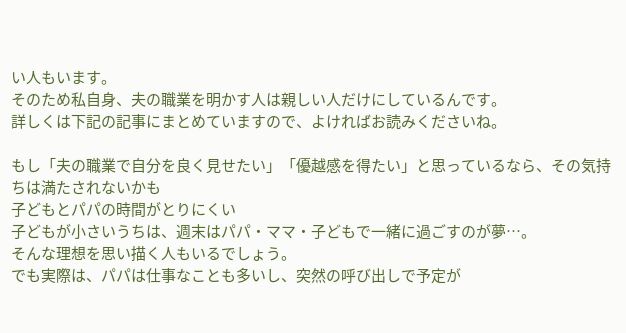い人もいます。
そのため私自身、夫の職業を明かす人は親しい人だけにしているんです。
詳しくは下記の記事にまとめていますので、よければお読みくださいね。

もし「夫の職業で自分を良く見せたい」「優越感を得たい」と思っているなら、その気持ちは満たされないかも
子どもとパパの時間がとりにくい
子どもが小さいうちは、週末はパパ・ママ・子どもで一緒に過ごすのが夢…。
そんな理想を思い描く人もいるでしょう。
でも実際は、パパは仕事なことも多いし、突然の呼び出しで予定が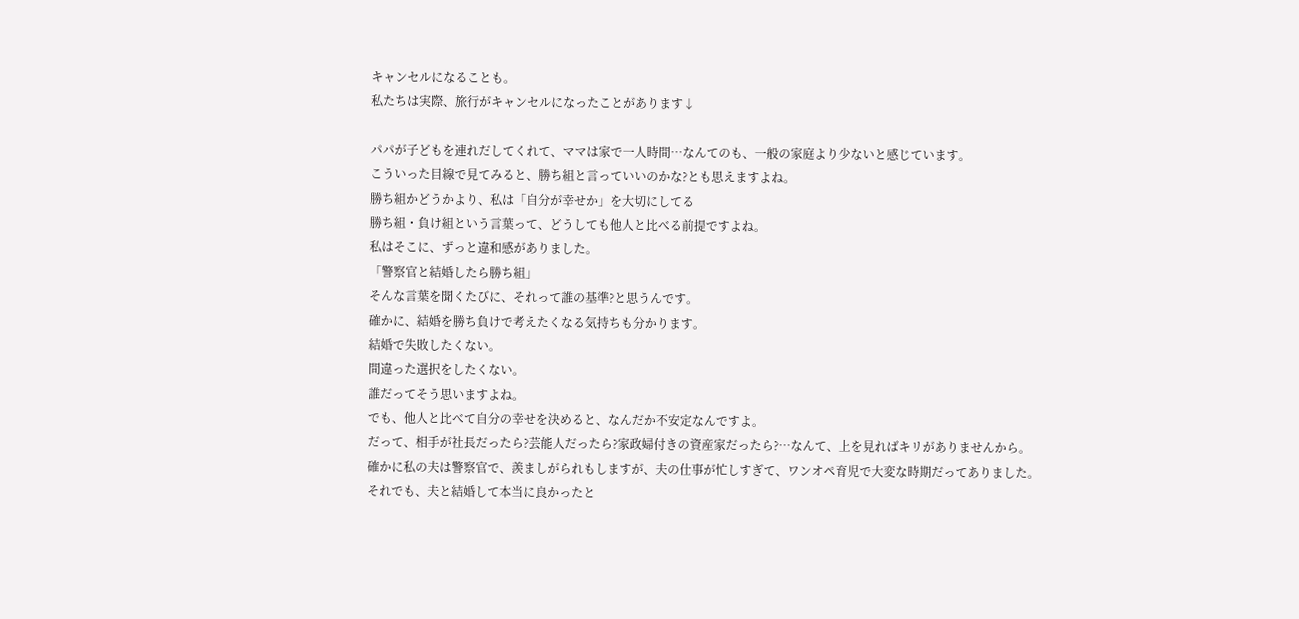キャンセルになることも。
私たちは実際、旅行がキャンセルになったことがあります↓

パパが子どもを連れだしてくれて、ママは家で一人時間…なんてのも、一般の家庭より少ないと感じています。
こういった目線で見てみると、勝ち組と言っていいのかな?とも思えますよね。
勝ち組かどうかより、私は「自分が幸せか」を大切にしてる
勝ち組・負け組という言葉って、どうしても他人と比べる前提ですよね。
私はそこに、ずっと違和感がありました。
「警察官と結婚したら勝ち組」
そんな言葉を聞くたびに、それって誰の基準?と思うんです。
確かに、結婚を勝ち負けで考えたくなる気持ちも分かります。
結婚で失敗したくない。
間違った選択をしたくない。
誰だってそう思いますよね。
でも、他人と比べて自分の幸せを決めると、なんだか不安定なんですよ。
だって、相手が社長だったら?芸能人だったら?家政婦付きの資産家だったら?…なんて、上を見ればキリがありませんから。
確かに私の夫は警察官で、羨ましがられもしますが、夫の仕事が忙しすぎて、ワンオペ育児で大変な時期だってありました。
それでも、夫と結婚して本当に良かったと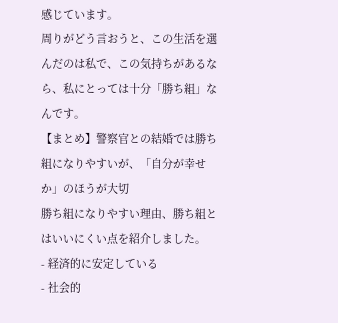感じています。
周りがどう言おうと、この生活を選んだのは私で、この気持ちがあるなら、私にとっては十分「勝ち組」なんです。
【まとめ】警察官との結婚では勝ち組になりやすいが、「自分が幸せか」のほうが大切
勝ち組になりやすい理由、勝ち組とはいいにくい点を紹介しました。
- 経済的に安定している
- 社会的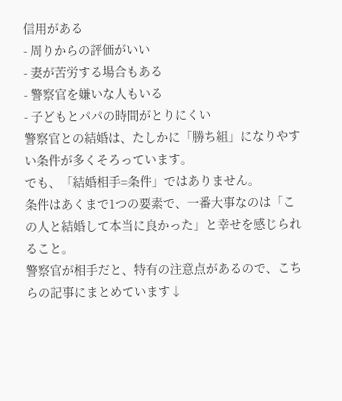信用がある
- 周りからの評価がいい
- 妻が苦労する場合もある
- 警察官を嫌いな人もいる
- 子どもとパパの時間がとりにくい
警察官との結婚は、たしかに「勝ち組」になりやすい条件が多くそろっています。
でも、「結婚相手=条件」ではありません。
条件はあくまで1つの要素で、一番大事なのは「この人と結婚して本当に良かった」と幸せを感じられること。
警察官が相手だと、特有の注意点があるので、こちらの記事にまとめています↓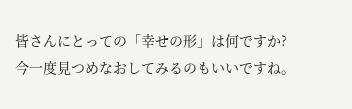皆さんにとっての「幸せの形」は何ですか?
今一度見つめなおしてみるのもいいですね。